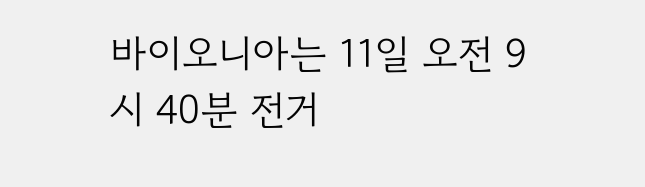바이오니아는 11일 오전 9시 40분 전거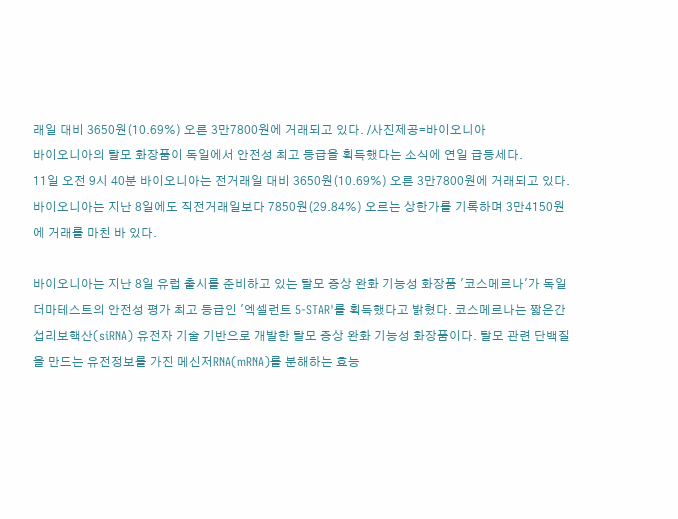래일 대비 3650원(10.69%) 오른 3만7800원에 거래되고 있다. /사진제공=바이오니아
바이오니아의 탈모 화장품이 독일에서 안전성 최고 등급을 획득했다는 소식에 연일 급등세다.
11일 오전 9시 40분 바이오니아는 전거래일 대비 3650원(10.69%) 오른 3만7800원에 거래되고 있다. 바이오니아는 지난 8일에도 직전거래일보다 7850원(29.84%) 오르는 상한가를 기록하며 3만4150원에 거래를 마친 바 있다.

바이오니아는 지난 8일 유럽 출시를 준비하고 있는 탈모 증상 완화 기능성 화장품 '코스메르나'가 독일 더마테스트의 안전성 평가 최고 등급인 '엑셀런트 5-STAR'를 획득했다고 밝혔다. 코스메르나는 짧은간섭리보핵산(siRNA) 유전자 기술 기반으로 개발한 탈모 증상 완화 기능성 화장품이다. 탈모 관련 단백질을 만드는 유전정보를 가진 메신저RNA(mRNA)를 분해하는 효능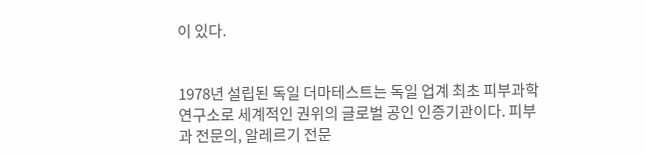이 있다.


1978년 설립된 독일 더마테스트는 독일 업계 최초 피부과학 연구소로 세계적인 권위의 글로벌 공인 인증기관이다. 피부과 전문의, 알레르기 전문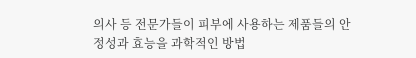의사 등 전문가들이 피부에 사용하는 제품들의 안정성과 효능을 과학적인 방법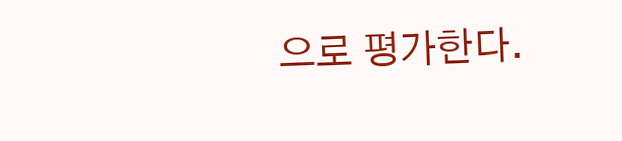으로 평가한다.